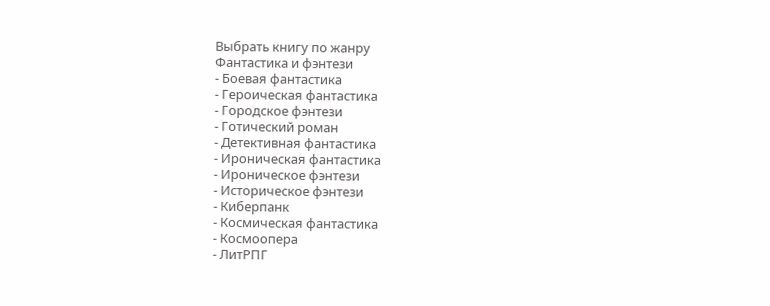Выбрать книгу по жанру
Фантастика и фэнтези
- Боевая фантастика
- Героическая фантастика
- Городское фэнтези
- Готический роман
- Детективная фантастика
- Ироническая фантастика
- Ироническое фэнтези
- Историческое фэнтези
- Киберпанк
- Космическая фантастика
- Космоопера
- ЛитРПГ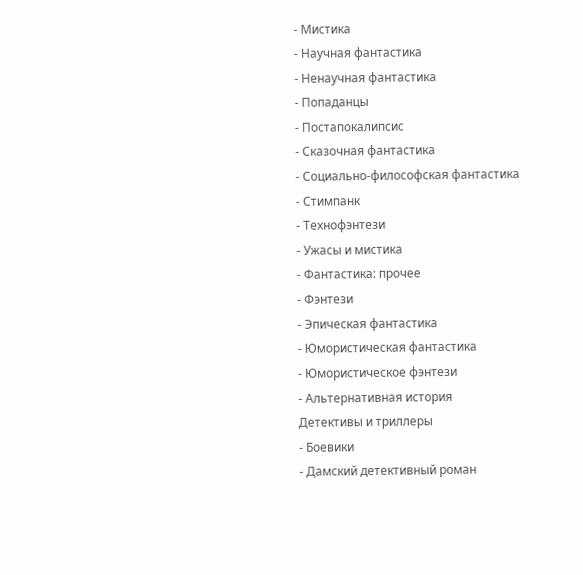- Мистика
- Научная фантастика
- Ненаучная фантастика
- Попаданцы
- Постапокалипсис
- Сказочная фантастика
- Социально-философская фантастика
- Стимпанк
- Технофэнтези
- Ужасы и мистика
- Фантастика: прочее
- Фэнтези
- Эпическая фантастика
- Юмористическая фантастика
- Юмористическое фэнтези
- Альтернативная история
Детективы и триллеры
- Боевики
- Дамский детективный роман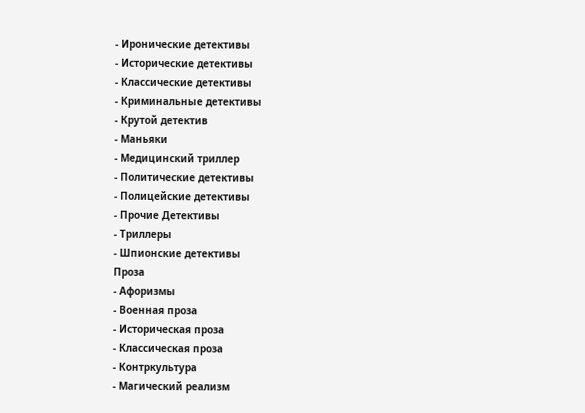- Иронические детективы
- Исторические детективы
- Классические детективы
- Криминальные детективы
- Крутой детектив
- Маньяки
- Медицинский триллер
- Политические детективы
- Полицейские детективы
- Прочие Детективы
- Триллеры
- Шпионские детективы
Проза
- Афоризмы
- Военная проза
- Историческая проза
- Классическая проза
- Контркультура
- Магический реализм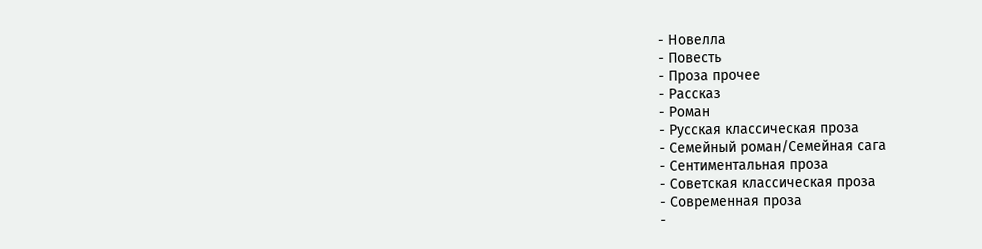- Новелла
- Повесть
- Проза прочее
- Рассказ
- Роман
- Русская классическая проза
- Семейный роман/Семейная сага
- Сентиментальная проза
- Советская классическая проза
- Современная проза
-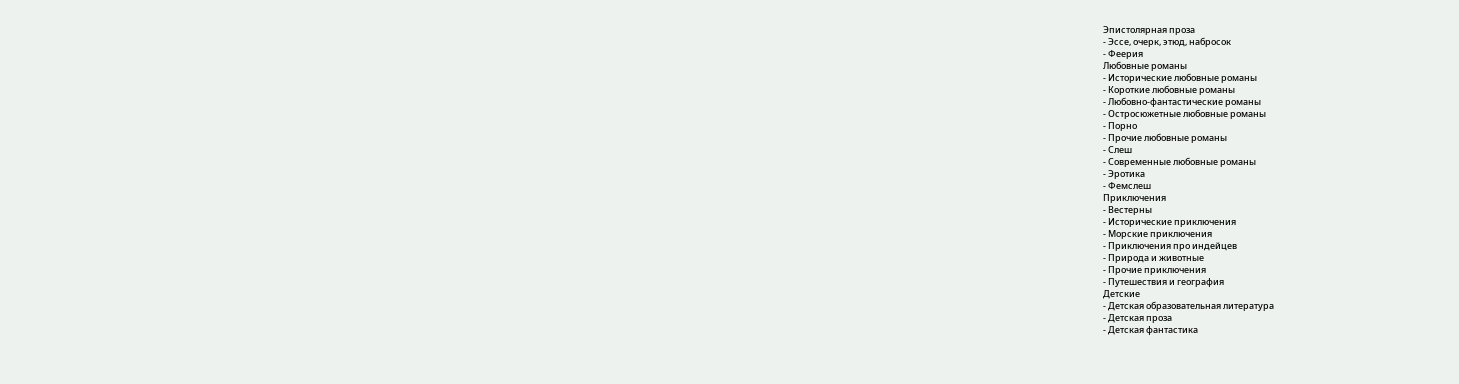Эпистолярная проза
- Эссе, очерк, этюд, набросок
- Феерия
Любовные романы
- Исторические любовные романы
- Короткие любовные романы
- Любовно-фантастические романы
- Остросюжетные любовные романы
- Порно
- Прочие любовные романы
- Слеш
- Современные любовные романы
- Эротика
- Фемслеш
Приключения
- Вестерны
- Исторические приключения
- Морские приключения
- Приключения про индейцев
- Природа и животные
- Прочие приключения
- Путешествия и география
Детские
- Детская образовательная литература
- Детская проза
- Детская фантастика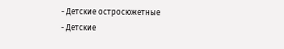- Детские остросюжетные
- Детские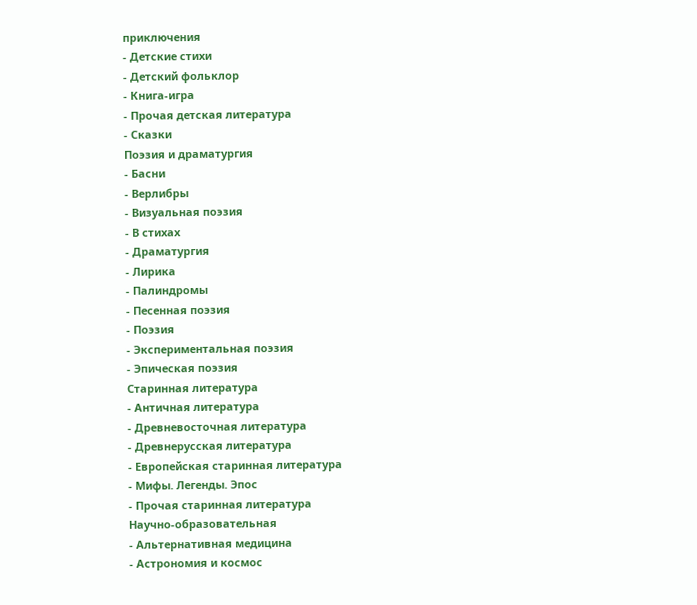приключения
- Детские стихи
- Детский фольклор
- Книга-игра
- Прочая детская литература
- Сказки
Поэзия и драматургия
- Басни
- Верлибры
- Визуальная поэзия
- В стихах
- Драматургия
- Лирика
- Палиндромы
- Песенная поэзия
- Поэзия
- Экспериментальная поэзия
- Эпическая поэзия
Старинная литература
- Античная литература
- Древневосточная литература
- Древнерусская литература
- Европейская старинная литература
- Мифы. Легенды. Эпос
- Прочая старинная литература
Научно-образовательная
- Альтернативная медицина
- Астрономия и космос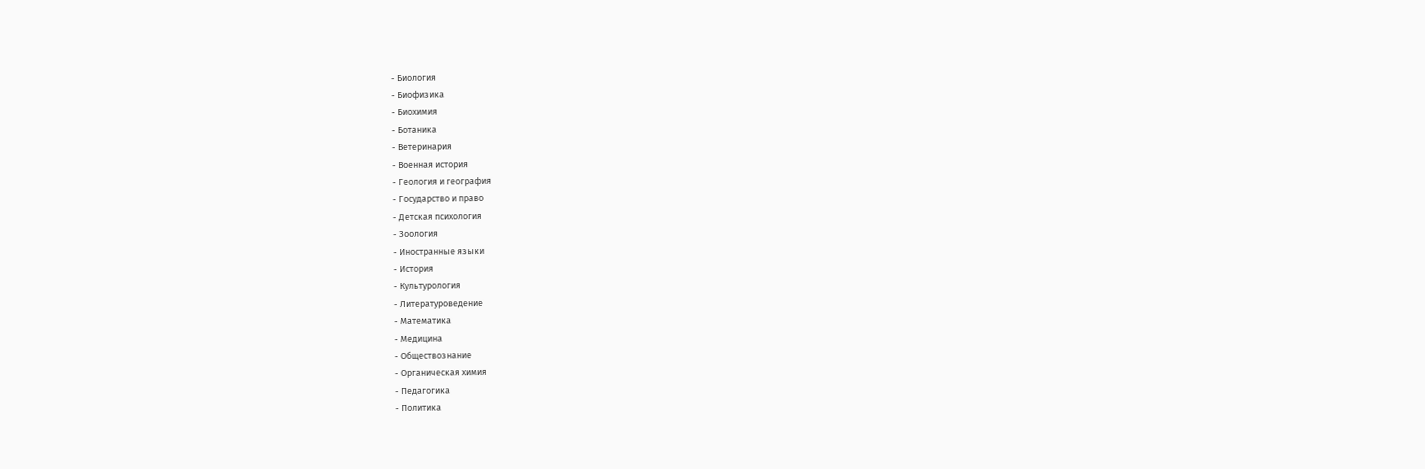- Биология
- Биофизика
- Биохимия
- Ботаника
- Ветеринария
- Военная история
- Геология и география
- Государство и право
- Детская психология
- Зоология
- Иностранные языки
- История
- Культурология
- Литературоведение
- Математика
- Медицина
- Обществознание
- Органическая химия
- Педагогика
- Политика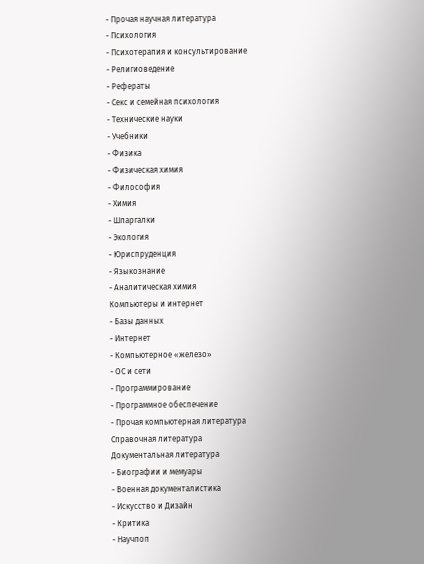- Прочая научная литература
- Психология
- Психотерапия и консультирование
- Религиоведение
- Рефераты
- Секс и семейная психология
- Технические науки
- Учебники
- Физика
- Физическая химия
- Философия
- Химия
- Шпаргалки
- Экология
- Юриспруденция
- Языкознание
- Аналитическая химия
Компьютеры и интернет
- Базы данных
- Интернет
- Компьютерное «железо»
- ОС и сети
- Программирование
- Программное обеспечение
- Прочая компьютерная литература
Справочная литература
Документальная литература
- Биографии и мемуары
- Военная документалистика
- Искусство и Дизайн
- Критика
- Научпоп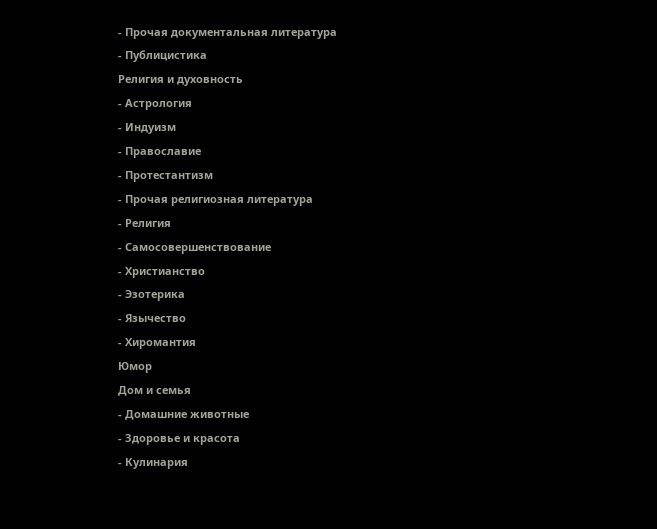- Прочая документальная литература
- Публицистика
Религия и духовность
- Астрология
- Индуизм
- Православие
- Протестантизм
- Прочая религиозная литература
- Религия
- Самосовершенствование
- Христианство
- Эзотерика
- Язычество
- Хиромантия
Юмор
Дом и семья
- Домашние животные
- Здоровье и красота
- Кулинария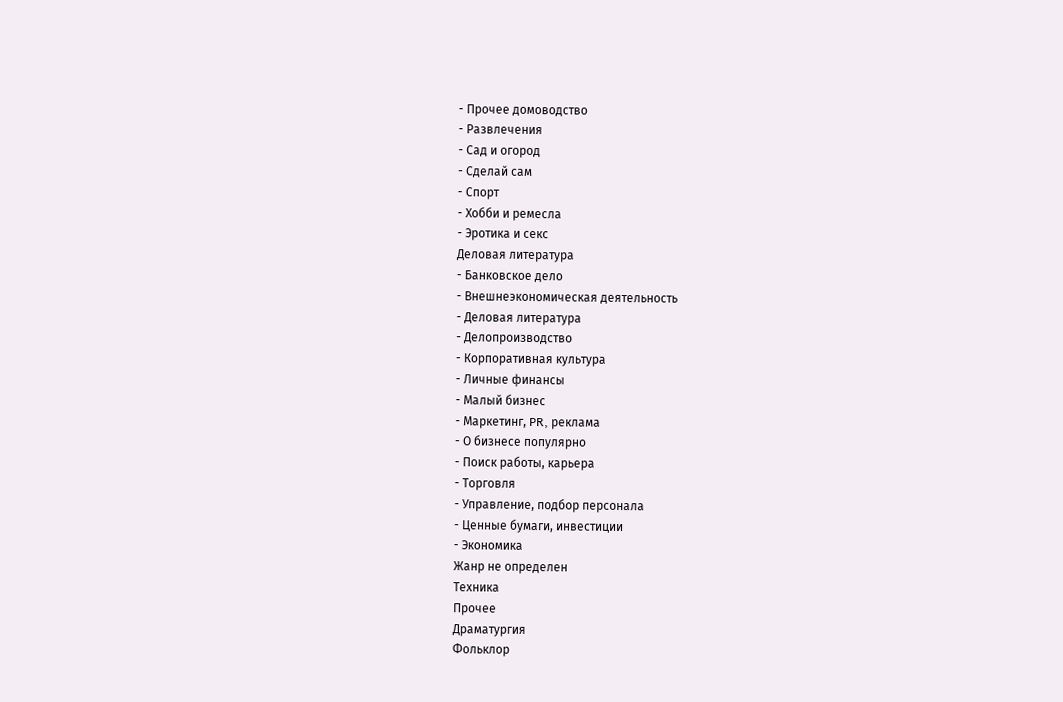- Прочее домоводство
- Развлечения
- Сад и огород
- Сделай сам
- Спорт
- Хобби и ремесла
- Эротика и секс
Деловая литература
- Банковское дело
- Внешнеэкономическая деятельность
- Деловая литература
- Делопроизводство
- Корпоративная культура
- Личные финансы
- Малый бизнес
- Маркетинг, PR, реклама
- О бизнесе популярно
- Поиск работы, карьера
- Торговля
- Управление, подбор персонала
- Ценные бумаги, инвестиции
- Экономика
Жанр не определен
Техника
Прочее
Драматургия
Фольклор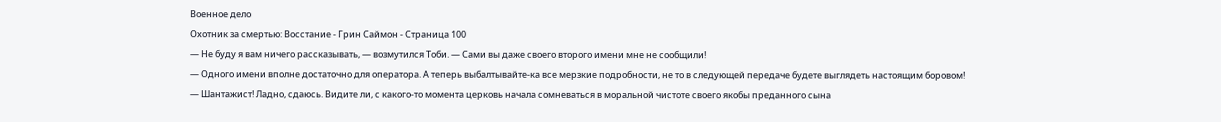Военное дело
Охотник за смертью: Восстание - Грин Саймон - Страница 100
— Не буду я вам ничего рассказывать, — возмутился Тоби. — Сами вы даже своего второго имени мне не сообщили!
— Одного имени вполне достаточно для оператора. А теперь выбалтывайте-ка все мерзкие подробности, не то в следующей передаче будете выглядеть настоящим боровом!
— Шантажист! Ладно, сдаюсь. Видите ли, с какого-то момента церковь начала сомневаться в моральной чистоте своего якобы преданного сына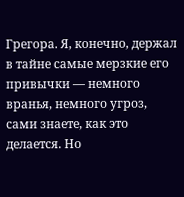Грегора. Я, конечно, держал в тайне самые мерзкие его привычки — немного вранья, немного угроз, сами знаете, как это делается. Но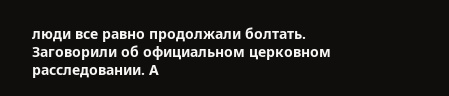люди все равно продолжали болтать. Заговорили об официальном церковном расследовании. А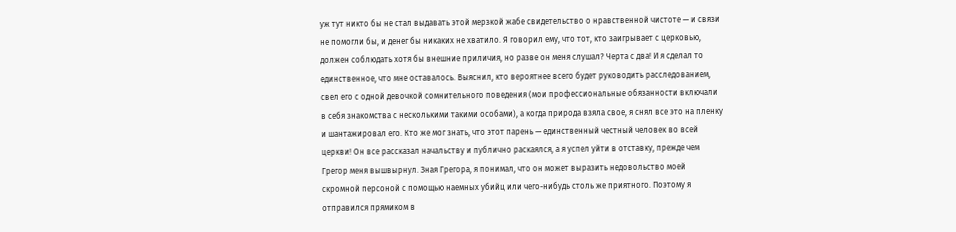уж тут никто бы не стал выдавать этой мерзкой жабе свидетельство о нравственной чистоте — и связи не помогли бы, и денег бы никаких не хватило. Я говорил ему, что тот, кто заигрывает с церковью, должен соблюдать хотя бы внешние приличия, но разве он меня слушал? Черта с два! И я сделал то единственное, что мне оставалось. Выяснил, кто вероятнее всего будет руководить расследованием, свел его с одной девочкой сомнительного поведения (мои профессиональные обязанности включали в себя знакомства с несколькими такими особами), а когда природа взяла свое, я снял все это на пленку и шантажировал его. Кто же мог знать, что этот парень — единственный честный человек во всей церкви! Он все рассказал начальству и публично раскаялся, а я успел уйти в отставку, прежде чем Грегор меня вышвырнул. Зная Грегора, я понимал, что он может выразить недовольство моей скромной персоной с помощью наемных убийц или чего-нибудь столь же приятного. Поэтому я отправился прямиком в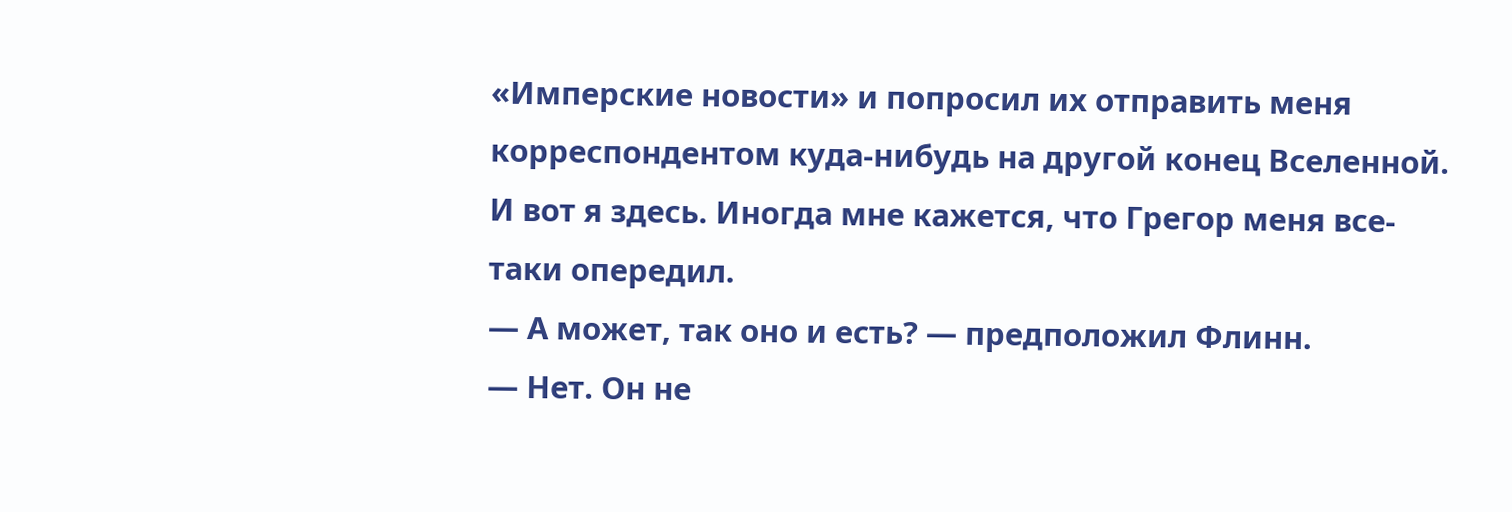«Имперские новости» и попросил их отправить меня корреспондентом куда-нибудь на другой конец Вселенной. И вот я здесь. Иногда мне кажется, что Грегор меня все-таки опередил.
— А может, так оно и есть? — предположил Флинн.
— Нет. Он не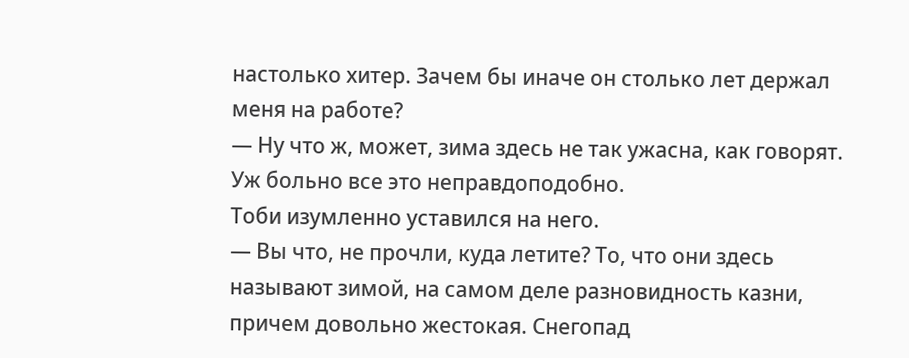настолько хитер. Зачем бы иначе он столько лет держал меня на работе?
— Ну что ж, может, зима здесь не так ужасна, как говорят. Уж больно все это неправдоподобно.
Тоби изумленно уставился на него.
— Вы что, не прочли, куда летите? То, что они здесь называют зимой, на самом деле разновидность казни, причем довольно жестокая. Снегопад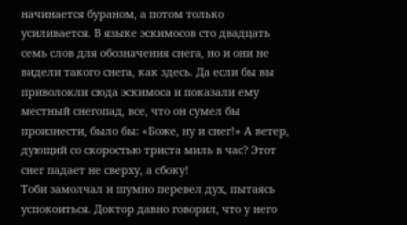начинается бураном, а потом только усиливается. В языке эскимосов сто двадцать семь слов для обозначения снега, но и они не видели такого снега, как здесь. Да если бы вы приволокли сюда эскимоса и показали ему местный снегопад, все, что он сумел бы произнести, было бы: «Боже, ну и снег!» А ветер, дующий со скоростью триста миль в час? Этот снег падает не сверху, а сбоку!
Тоби замолчал и шумно перевел дух, пытаясь успокоиться. Доктор давно говорил, что у него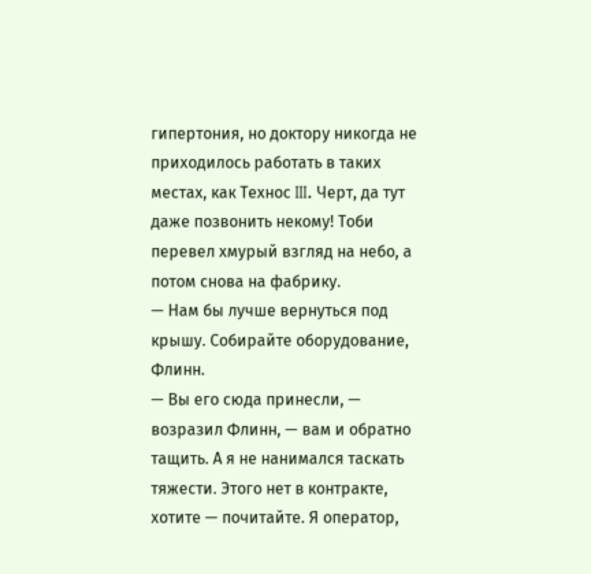гипертония, но доктору никогда не приходилось работать в таких местах, как Технос III. Черт, да тут даже позвонить некому! Тоби перевел хмурый взгляд на небо, а потом снова на фабрику.
— Нам бы лучше вернуться под крышу. Собирайте оборудование, Флинн.
— Вы его сюда принесли, — возразил Флинн, — вам и обратно тащить. А я не нанимался таскать тяжести. Этого нет в контракте, хотите — почитайте. Я оператор,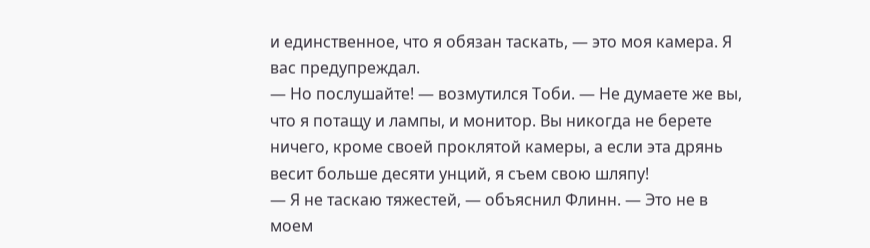и единственное, что я обязан таскать, — это моя камера. Я вас предупреждал.
— Но послушайте! — возмутился Тоби. — Не думаете же вы, что я потащу и лампы, и монитор. Вы никогда не берете ничего, кроме своей проклятой камеры, а если эта дрянь весит больше десяти унций, я съем свою шляпу!
— Я не таскаю тяжестей, — объяснил Флинн. — Это не в моем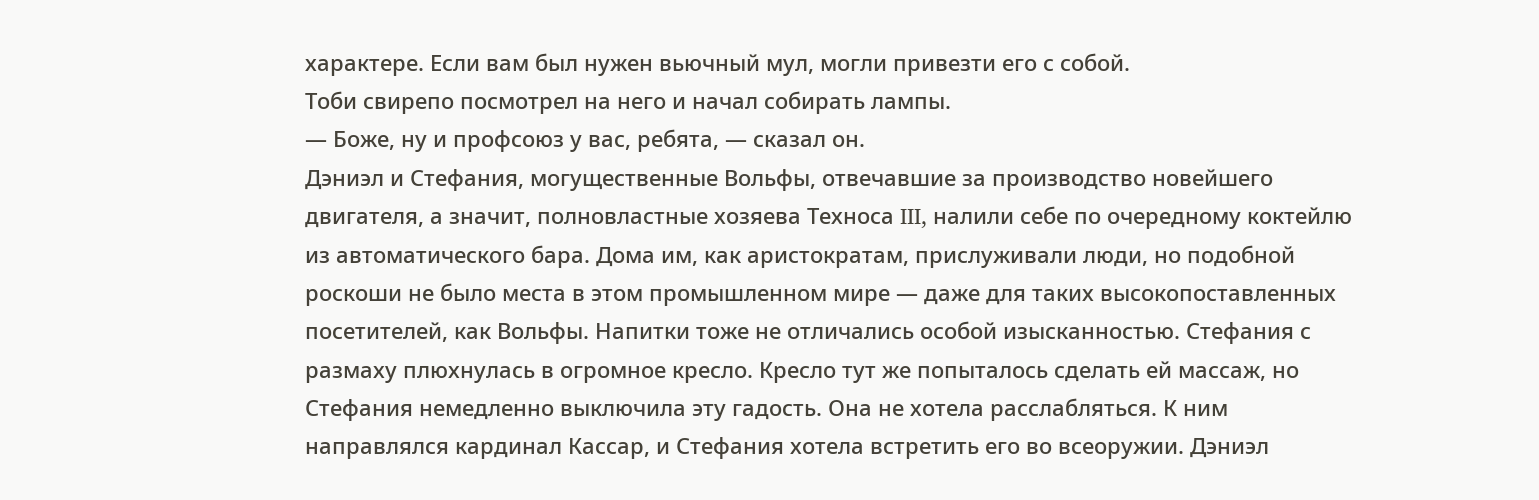характере. Если вам был нужен вьючный мул, могли привезти его с собой.
Тоби свирепо посмотрел на него и начал собирать лампы.
— Боже, ну и профсоюз у вас, ребята, — сказал он.
Дэниэл и Стефания, могущественные Вольфы, отвечавшие за производство новейшего двигателя, а значит, полновластные хозяева Техноса III, налили себе по очередному коктейлю из автоматического бара. Дома им, как аристократам, прислуживали люди, но подобной роскоши не было места в этом промышленном мире — даже для таких высокопоставленных посетителей, как Вольфы. Напитки тоже не отличались особой изысканностью. Стефания с размаху плюхнулась в огромное кресло. Кресло тут же попыталось сделать ей массаж, но Стефания немедленно выключила эту гадость. Она не хотела расслабляться. К ним направлялся кардинал Кассар, и Стефания хотела встретить его во всеоружии. Дэниэл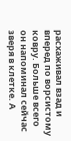расхаживал взад и вперед по ворсистому ковру. Больше всего он напоминал сейчас зверя в клетке. А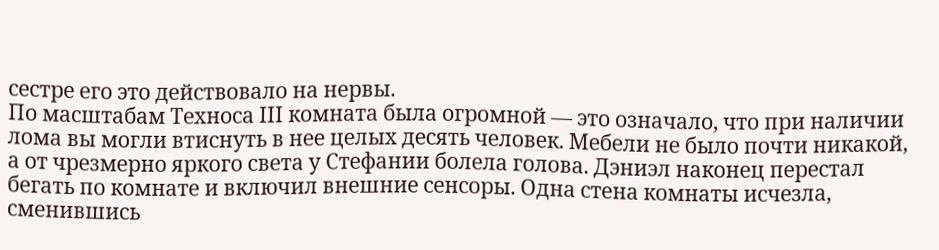сестре его это действовало на нервы.
По масштабам Техноса III комната была огромной — это означало, что при наличии лома вы могли втиснуть в нее целых десять человек. Мебели не было почти никакой, а от чрезмерно яркого света у Стефании болела голова. Дэниэл наконец перестал бегать по комнате и включил внешние сенсоры. Одна стена комнаты исчезла, сменившись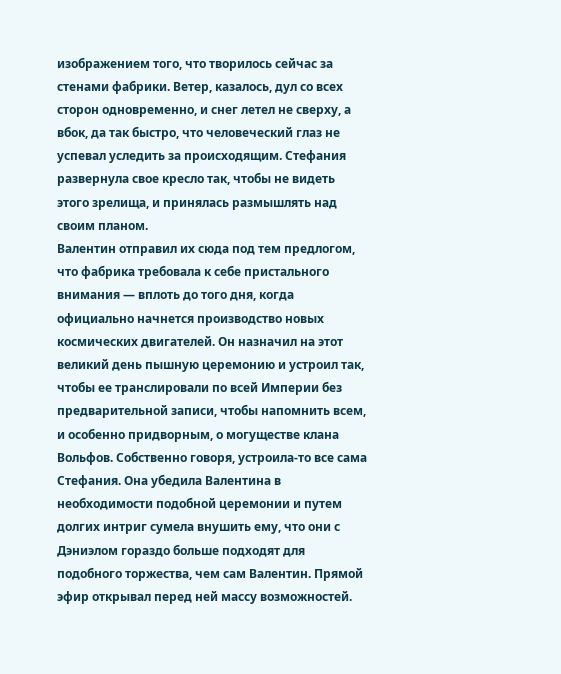изображением того, что творилось сейчас за стенами фабрики. Ветер, казалось, дул со всех сторон одновременно, и снег летел не сверху, а вбок, да так быстро, что человеческий глаз не успевал уследить за происходящим. Стефания развернула свое кресло так, чтобы не видеть этого зрелища, и принялась размышлять над своим планом.
Валентин отправил их сюда под тем предлогом, что фабрика требовала к себе пристального внимания — вплоть до того дня, когда официально начнется производство новых космических двигателей. Он назначил на этот великий день пышную церемонию и устроил так, чтобы ее транслировали по всей Империи без предварительной записи, чтобы напомнить всем, и особенно придворным, о могуществе клана Вольфов. Собственно говоря, устроила-то все сама Стефания. Она убедила Валентина в необходимости подобной церемонии и путем долгих интриг сумела внушить ему, что они с Дэниэлом гораздо больше подходят для подобного торжества, чем сам Валентин. Прямой эфир открывал перед ней массу возможностей.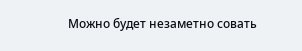Можно будет незаметно совать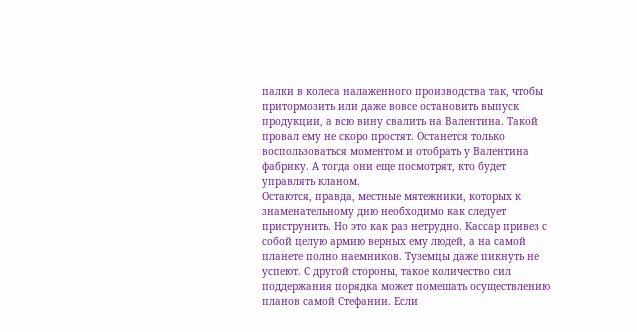палки в колеса налаженного производства так, чтобы притормозить или даже вовсе остановить выпуск продукции, а всю вину свалить на Валентина. Такой провал ему не скоро простят. Останется только воспользоваться моментом и отобрать у Валентина фабрику. А тогда они еще посмотрят, кто будет управлять кланом.
Остаются, правда, местные мятежники, которых к знаменательному дню необходимо как следует приструнить. Но это как раз нетрудно. Кассар привез с собой целую армию верных ему людей, а на самой планете полно наемников. Туземцы даже пикнуть не успеют. С другой стороны, такое количество сил поддержания порядка может помешать осуществлению планов самой Стефании. Если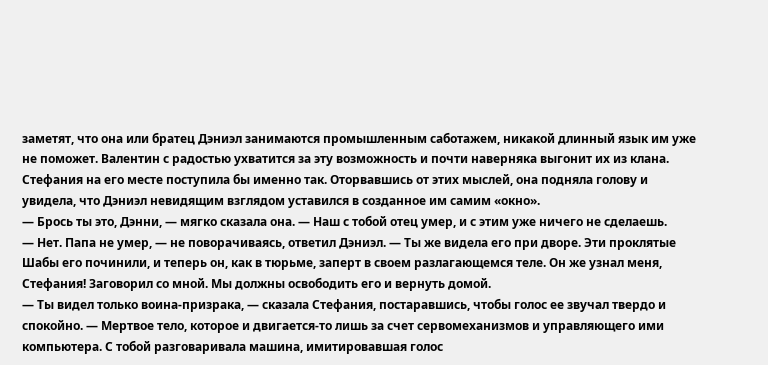заметят, что она или братец Дэниэл занимаются промышленным саботажем, никакой длинный язык им уже не поможет. Валентин с радостью ухватится за эту возможность и почти наверняка выгонит их из клана. Стефания на его месте поступила бы именно так. Оторвавшись от этих мыслей, она подняла голову и увидела, что Дэниэл невидящим взглядом уставился в созданное им самим «окно».
— Брось ты это, Дэнни, — мягко сказала она. — Наш с тобой отец умер, и с этим уже ничего не сделаешь.
— Нет. Папа не умер, — не поворачиваясь, ответил Дэниэл. — Ты же видела его при дворе. Эти проклятые Шабы его починили, и теперь он, как в тюрьме, заперт в своем разлагающемся теле. Он же узнал меня, Стефания! Заговорил со мной. Мы должны освободить его и вернуть домой.
— Ты видел только воина-призрака, — сказала Стефания, постаравшись, чтобы голос ее звучал твердо и спокойно. — Мертвое тело, которое и двигается-то лишь за счет сервомеханизмов и управляющего ими компьютера. С тобой разговаривала машина, имитировавшая голос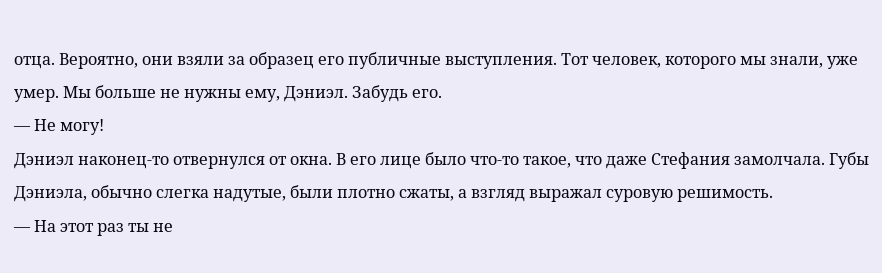отца. Вероятно, они взяли за образец его публичные выступления. Тот человек, которого мы знали, уже умер. Мы больше не нужны ему, Дэниэл. Забудь его.
— Не могу!
Дэниэл наконец-то отвернулся от окна. В его лице было что-то такое, что даже Стефания замолчала. Губы Дэниэла, обычно слегка надутые, были плотно сжаты, а взгляд выражал суровую решимость.
— На этот раз ты не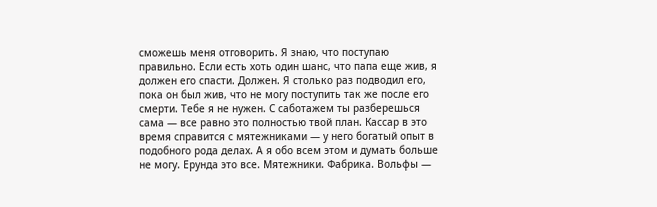сможешь меня отговорить. Я знаю, что поступаю правильно. Если есть хоть один шанс, что папа еще жив, я должен его спасти. Должен. Я столько раз подводил его, пока он был жив, что не могу поступить так же после его смерти. Тебе я не нужен. С саботажем ты разберешься сама — все равно это полностью твой план. Кассар в это время справится с мятежниками — у него богатый опыт в подобного рода делах. А я обо всем этом и думать больше не могу. Ерунда это все. Мятежники. Фабрика. Вольфы —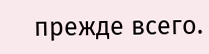прежде всего.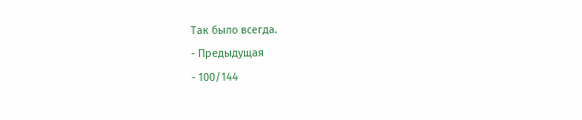Так было всегда.
- Предыдущая
- 100/144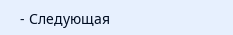- Следующая